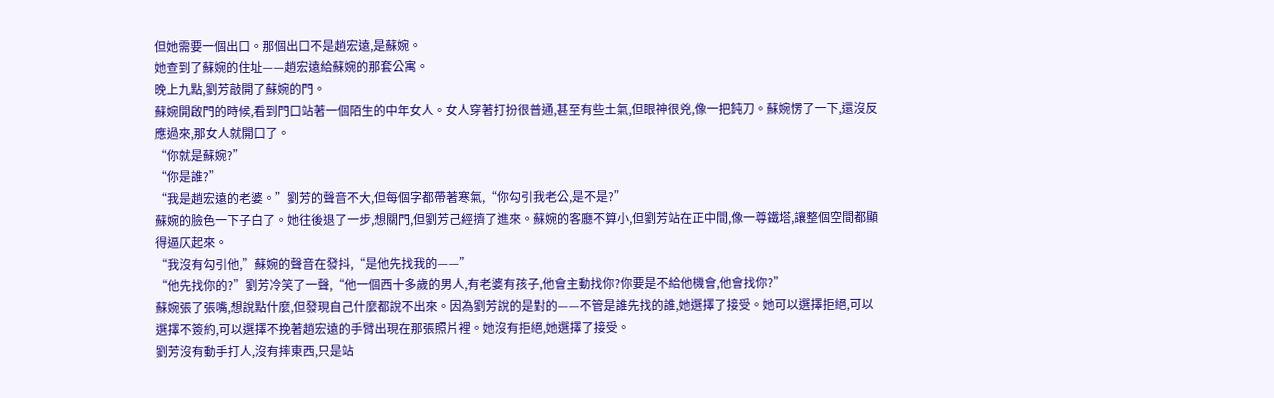但她需要一個出口。那個出口不是趙宏遠,是蘇婉。
她查到了蘇婉的住址——趙宏遠給蘇婉的那套公寓。
晚上九點,劉芳敲開了蘇婉的門。
蘇婉開啟門的時候,看到門口站著一個陌生的中年女人。女人穿著打扮很普通,甚至有些土氣,但眼神很兇,像一把鈍刀。蘇婉愣了一下,還沒反應過來,那女人就開口了。
“你就是蘇婉?”
“你是誰?”
“我是趙宏遠的老婆。”劉芳的聲音不大,但每個字都帶著寒氣,“你勾引我老公,是不是?”
蘇婉的臉色一下子白了。她往後退了一步,想關門,但劉芳己經擠了進來。蘇婉的客廳不算小,但劉芳站在正中間,像一尊鐵塔,讓整個空間都顯得逼仄起來。
“我沒有勾引他,”蘇婉的聲音在發抖,“是他先找我的——”
“他先找你的?”劉芳冷笑了一聲,“他一個西十多歲的男人,有老婆有孩子,他會主動找你?你要是不給他機會,他會找你?”
蘇婉張了張嘴,想說點什麼,但發現自己什麼都說不出來。因為劉芳說的是對的——不管是誰先找的誰,她選擇了接受。她可以選擇拒絕,可以選擇不簽約,可以選擇不挽著趙宏遠的手臂出現在那張照片裡。她沒有拒絕,她選擇了接受。
劉芳沒有動手打人,沒有摔東西,只是站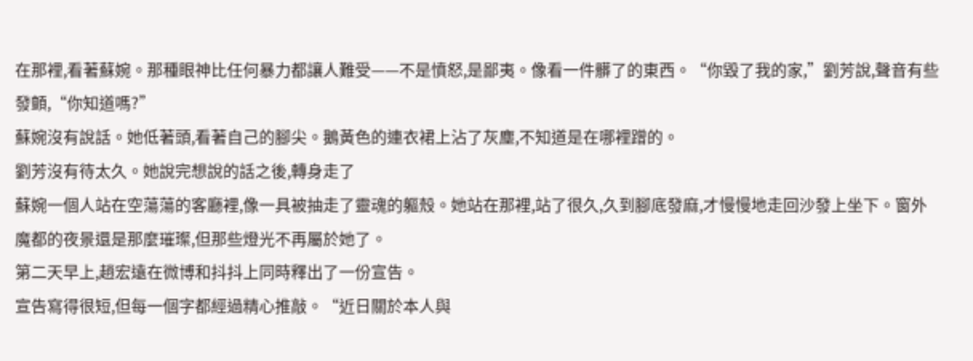在那裡,看著蘇婉。那種眼神比任何暴力都讓人難受——不是憤怒,是鄙夷。像看一件髒了的東西。“你毀了我的家,”劉芳說,聲音有些發顫,“你知道嗎?”
蘇婉沒有說話。她低著頭,看著自己的腳尖。鵝黃色的連衣裙上沾了灰塵,不知道是在哪裡蹭的。
劉芳沒有待太久。她說完想說的話之後,轉身走了
蘇婉一個人站在空蕩蕩的客廳裡,像一具被抽走了靈魂的軀殼。她站在那裡,站了很久,久到腳底發麻,才慢慢地走回沙發上坐下。窗外魔都的夜景還是那麼璀璨,但那些燈光不再屬於她了。
第二天早上,趙宏遠在微博和抖抖上同時釋出了一份宣告。
宣告寫得很短,但每一個字都經過精心推敲。“近日關於本人與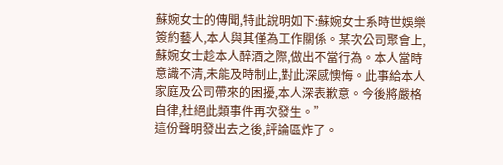蘇婉女士的傳聞,特此說明如下:蘇婉女士系時世娛樂簽約藝人,本人與其僅為工作關係。某次公司聚會上,蘇婉女士趁本人醉酒之際,做出不當行為。本人當時意識不清,未能及時制止,對此深感懊悔。此事給本人家庭及公司帶來的困擾,本人深表歉意。今後將嚴格自律,杜絕此類事件再次發生。”
這份聲明發出去之後,評論區炸了。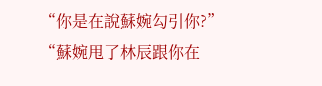“你是在說蘇婉勾引你?”
“蘇婉甩了林辰跟你在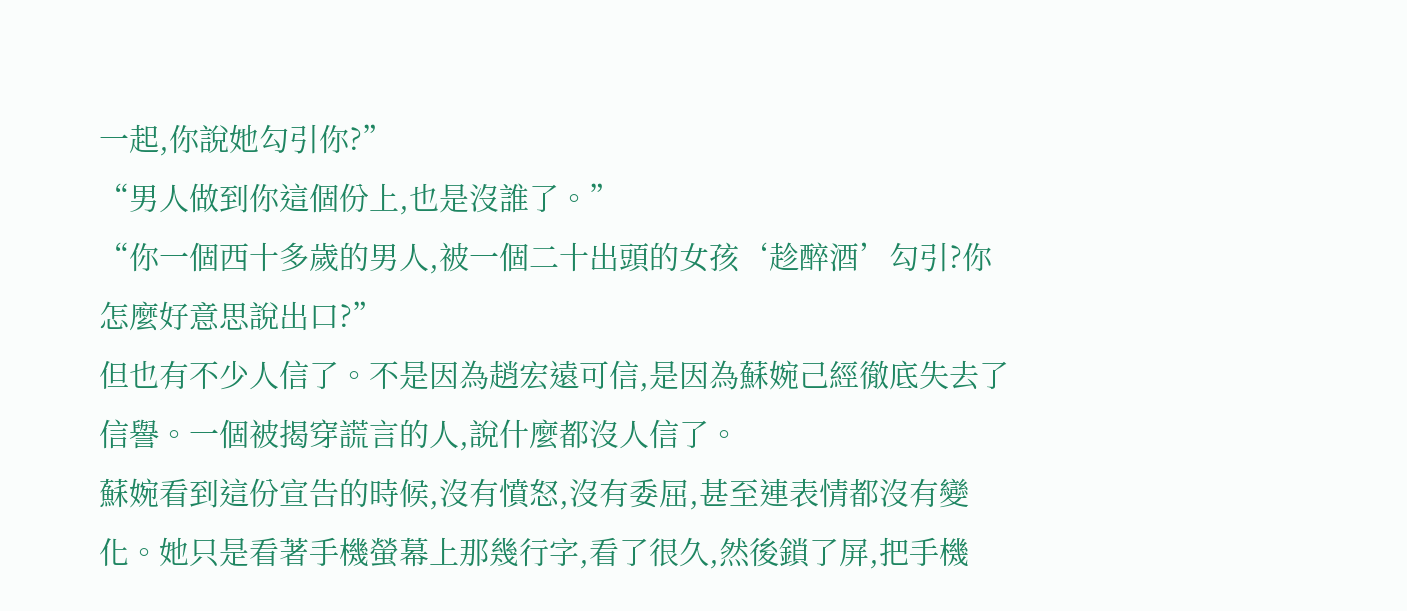一起,你說她勾引你?”
“男人做到你這個份上,也是沒誰了。”
“你一個西十多歲的男人,被一個二十出頭的女孩‘趁醉酒’勾引?你怎麼好意思說出口?”
但也有不少人信了。不是因為趙宏遠可信,是因為蘇婉己經徹底失去了信譽。一個被揭穿謊言的人,說什麼都沒人信了。
蘇婉看到這份宣告的時候,沒有憤怒,沒有委屈,甚至連表情都沒有變化。她只是看著手機螢幕上那幾行字,看了很久,然後鎖了屏,把手機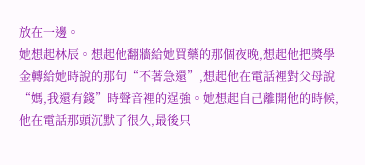放在一邊。
她想起林辰。想起他翻牆給她買藥的那個夜晚,想起他把獎學金轉給她時說的那句“不著急還”,想起他在電話裡對父母說“媽,我還有錢”時聲音裡的逞強。她想起自己離開他的時候,他在電話那頭沉默了很久,最後只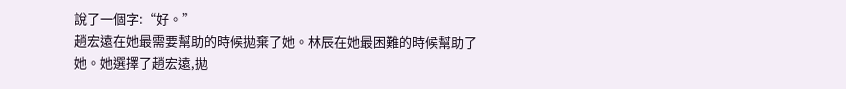說了一個字:“好。”
趙宏遠在她最需要幫助的時候拋棄了她。林辰在她最困難的時候幫助了她。她選擇了趙宏遠,拋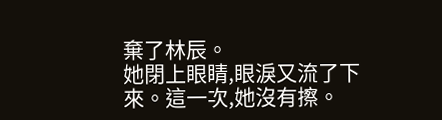棄了林辰。
她閉上眼睛,眼淚又流了下來。這一次,她沒有擦。